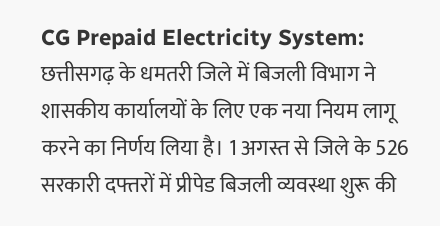CG Prepaid Electricity System: छत्तीसगढ़ के धमतरी जिले में बिजली विभाग ने शासकीय कार्यालयों के लिए एक नया नियम लागू करने का निर्णय लिया है। 1 अगस्त से जिले के 526 सरकारी दफ्तरों में प्रीपेड बिजली व्यवस्था शुरू की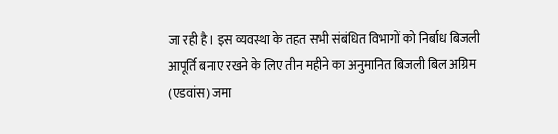जा रही है। इस व्यवस्था के तहत सभी संबंधित विभागों को निर्बाध बिजली आपूर्ति बनाए रखने के लिए तीन महीने का अनुमानित बिजली बिल अग्रिम (एडवांस) जमा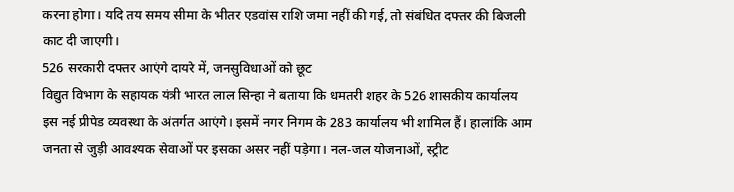करना होगा। यदि तय समय सीमा के भीतर एडवांस राशि जमा नहीं की गई, तो संबंधित दफ्तर की बिजली काट दी जाएगी।
526 सरकारी दफ्तर आएंगे दायरे में, जनसुविधाओं को छूट
विद्युत विभाग के सहायक यंत्री भारत लाल सिन्हा ने बताया कि धमतरी शहर के 526 शासकीय कार्यालय इस नई प्रीपेड व्यवस्था के अंतर्गत आएंगे। इसमें नगर निगम के 283 कार्यालय भी शामिल हैं। हालांकि आम जनता से जुड़ी आवश्यक सेवाओं पर इसका असर नहीं पड़ेगा। नल-जल योजनाओं, स्ट्रीट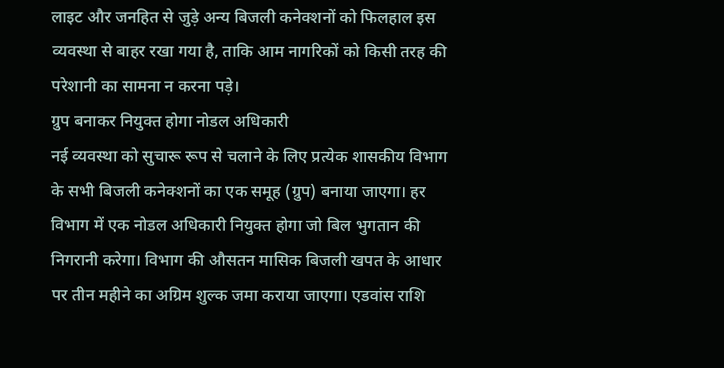लाइट और जनहित से जुड़े अन्य बिजली कनेक्शनों को फिलहाल इस व्यवस्था से बाहर रखा गया है, ताकि आम नागरिकों को किसी तरह की परेशानी का सामना न करना पड़े।
ग्रुप बनाकर नियुक्त होगा नोडल अधिकारी
नई व्यवस्था को सुचारू रूप से चलाने के लिए प्रत्येक शासकीय विभाग के सभी बिजली कनेक्शनों का एक समूह (ग्रुप) बनाया जाएगा। हर विभाग में एक नोडल अधिकारी नियुक्त होगा जो बिल भुगतान की निगरानी करेगा। विभाग की औसतन मासिक बिजली खपत के आधार पर तीन महीने का अग्रिम शुल्क जमा कराया जाएगा। एडवांस राशि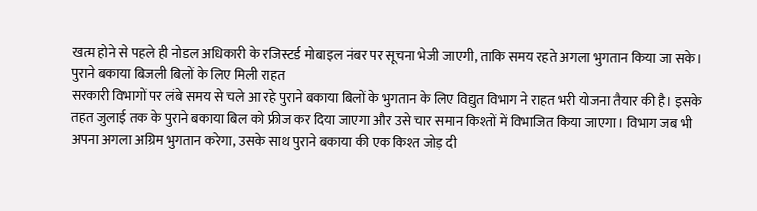खत्म होने से पहले ही नोडल अधिकारी के रजिस्टर्ड मोबाइल नंबर पर सूचना भेजी जाएगी, ताकि समय रहते अगला भुगतान किया जा सके।
पुराने बकाया बिजली बिलों के लिए मिली राहत
सरकारी विभागों पर लंबे समय से चले आ रहे पुराने बकाया बिलों के भुगतान के लिए विद्युत विभाग ने राहत भरी योजना तैयार की है। इसके तहत जुलाई तक के पुराने बकाया बिल को फ्रीज कर दिया जाएगा और उसे चार समान किश्तों में विभाजित किया जाएगा। विभाग जब भी अपना अगला अग्रिम भुगतान करेगा, उसके साथ पुराने बकाया की एक किश्त जोड़ दी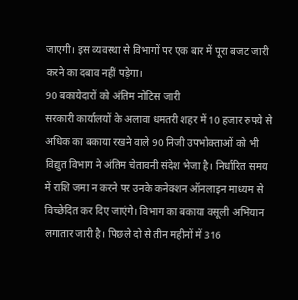जाएगी। इस व्यवस्था से विभागों पर एक बार में पूरा बजट जारी करने का दबाव नहीं पड़ेगा।
90 बकायेदारों को अंतिम नोटिस जारी
सरकारी कार्यालयों के अलावा धमतरी शहर में 10 हजार रुपये से अधिक का बकाया रखने वाले 90 निजी उपभोक्ताओं को भी विद्युत विभाग ने अंतिम चेतावनी संदेश भेजा है। निर्धारित समय में राशि जमा न करने पर उनके कनेक्शन ऑनलाइन माध्यम से विच्छेदित कर दिए जाएंगे। विभाग का बकाया वसूली अभियान लगातार जारी है। पिछले दो से तीन महीनों में 316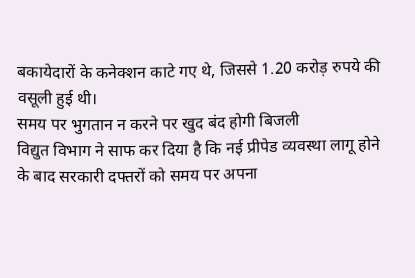बकायेदारों के कनेक्शन काटे गए थे, जिससे 1.20 करोड़ रुपये की वसूली हुई थी।
समय पर भुगतान न करने पर खुद बंद होगी बिजली
विद्युत विभाग ने साफ कर दिया है कि नई प्रीपेड व्यवस्था लागू होने के बाद सरकारी दफ्तरों को समय पर अपना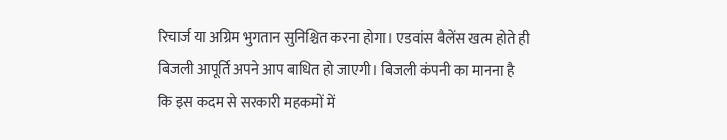रिचार्ज या अग्रिम भुगतान सुनिश्चित करना होगा। एडवांस बैलेंस खत्म होते ही बिजली आपूर्ति अपने आप बाधित हो जाएगी। बिजली कंपनी का मानना है कि इस कदम से सरकारी महकमों में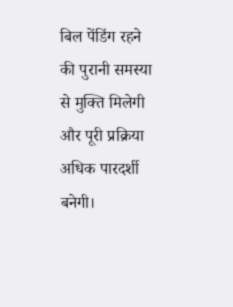बिल पेंडिंग रहने की पुरानी समस्या से मुक्ति मिलेगी और पूरी प्रक्रिया अधिक पारदर्शी बनेगी।